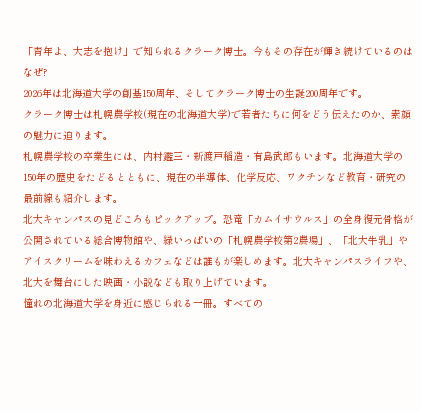「青年よ、大志を抱け」で知られるクラーク博士。今もその存在が輝き続けているのはなぜ?
2026年は北海道大学の創基150周年、そしてクラーク博士の生誕200周年です。
クラーク博士は札幌農学校(現在の北海道大学)で若者たちに何をどう伝えたのか、素顔の魅力に迫ります。
札幌農学校の卒業生には、内村鑑三・新渡戸稲造・有島武郎もいます。北海道大学の150年の歴史をたどるとともに、現在の半導体、化学反応、ワクチンなど教育・研究の最前線も紹介します。
北大キャンパスの見どころもピックアップ。恐竜「カムイサウルス」の全身復元骨格が公開されている総合博物館や、緑いっぱいの「札幌農学校第2農場」、「北大牛乳」やアイスクリームを味わえるカフェなどは誰もが楽しめます。北大キャンパスライフや、北大を舞台にした映画・小説なども取り上げています。
憧れの北海道大学を身近に感じられる一冊。すべての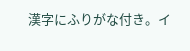漢字にふりがな付き。イ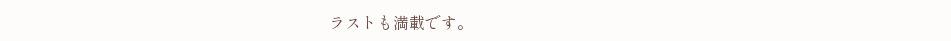ラストも満載です。